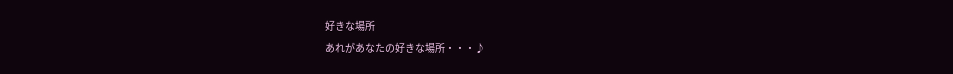好きな場所
あれがあなたの好きな場所・・・♪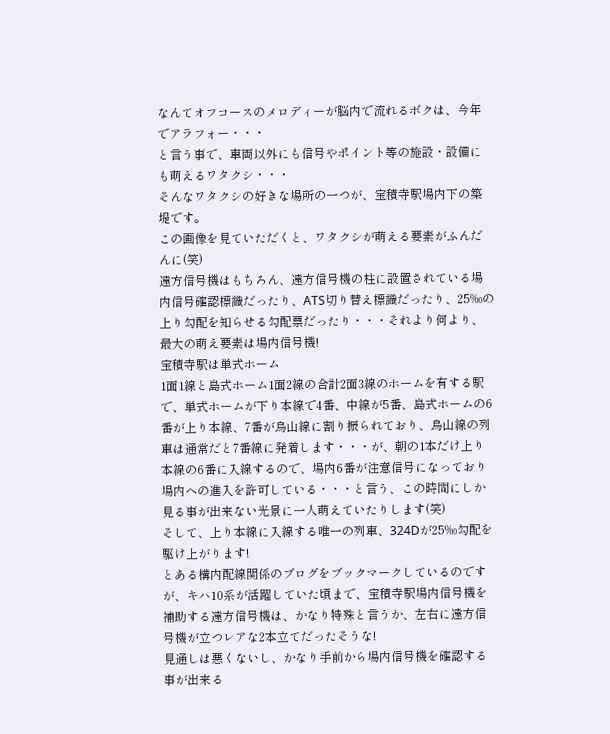なんてオフコースのメロディーが脳内で流れるボクは、今年でアラフォー・・・
と言う事で、車両以外にも信号やポイント等の施設・設備にも萌えるワタクシ・・・
そんなワタクシの好きな場所の一つが、宝積寺駅場内下の築堤です。
この画像を見ていただくと、ワタクシが萌える要素がふんだんに(笑)
遠方信号機はもちろん、遠方信号機の柱に設置されている場内信号確認標識だったり、ATS切り替え標識だったり、25‰の上り勾配を知らせる勾配票だったり・・・それより何より、最大の萌え要素は場内信号機!
宝積寺駅は単式ホーム
1面1線と島式ホーム1面2線の合計2面3線のホームを有する駅で、単式ホームが下り本線で4番、中線が5番、島式ホームの6番が上り本線、7番が烏山線に割り振られており、烏山線の列車は通常だと7番線に発着します・・・が、朝の1本だけ上り本線の6番に入線するので、場内6番が注意信号になっており場内への進入を許可している・・・と言う、この時間にしか見る事が出来ない光景に一人萌えていたりします(笑)
そして、上り本線に入線する唯一の列車、324Dが25‰勾配を駆け上がります!
とある構内配線関係のブログをブックマークしているのですが、キハ10系が活躍していた頃まで、宝積寺駅場内信号機を補助する遠方信号機は、かなり特殊と言うか、左右に遠方信号機が立つレアな2本立てだったそうな!
見通しは悪くないし、かなり手前から場内信号機を確認する事が出来る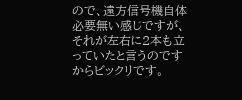ので、遠方信号機自体必要無い感じですが、それが左右に2本も立っていたと言うのですからビックリです。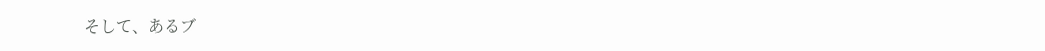そして、あるブ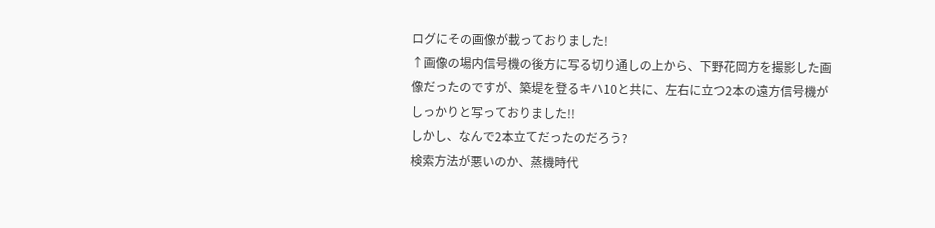ログにその画像が載っておりました!
↑画像の場内信号機の後方に写る切り通しの上から、下野花岡方を撮影した画像だったのですが、築堤を登るキハ10と共に、左右に立つ2本の遠方信号機がしっかりと写っておりました!!
しかし、なんで2本立てだったのだろう?
検索方法が悪いのか、蒸機時代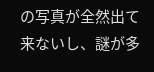の写真が全然出て来ないし、謎が多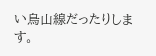い烏山線だったりします。